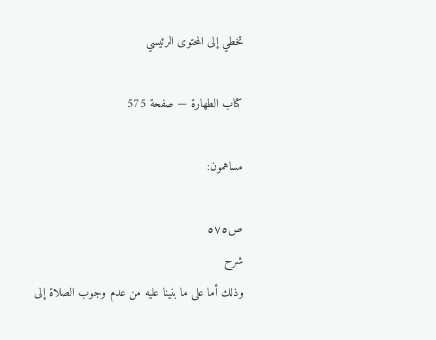تخطي إلى المحتوى الرئيسي

كتاب الطهارة — صفحة 575

مساهمون:

ص٥٧٥
شرح
وذلك أما على ما بنينا عليه من عدم وجوب الصلاة إلى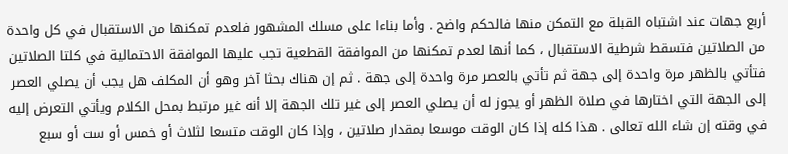أربع جهات عند اشتباه القبلة مع التمكن منها فالحكم واضح . وأما بناءا على مسلك المشهور فلعدم تمكنها من الاستقبال في كل واحدة من الصلاتين فتسقط شرطية الاستقبال ، كما أنها لعدم تمكنها من الموافقة القطعية تجب عليها الموافقة الاحتمالية في كلتا الصلاتين فتأتي بالظهر مرة واحدة إلى جهة ثم تأتي بالعصر مرة واحدة إلى جهة . ثم إن هناك بحثا آخر وهو أن المكلف هل يجب أن يصلي العصر إلى الجهة التي اختارها في صلاة الظهر أو يجوز له أن يصلي العصر إلى غير تلك الجهة إلا أنه غير مرتبط بمحل الكلام ويأتي التعرض إليه في وقته إن شاء الله تعالى . هذا كله إذا كان الوقت موسعا بمقدار صلاتين ، وإذا كان الوقت متسعا لثلاث أو خمس أو ست أو سبع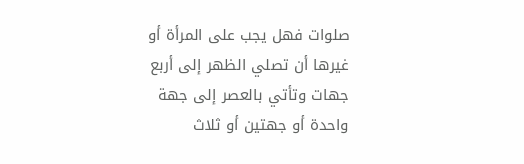صلوات فهل يجب على المرأة أو غيرها أن تصلي الظهر إلى أربع جهات وتأتي بالعصر إلى جهة واحدة أو جهتين أو ثلاث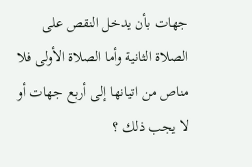جهات بأن يدخل النقص على الصلاة الثانية وأما الصلاة الأولى فلا مناص من اتيانها إلى أربع جهات أو لا يجب ذلك ؟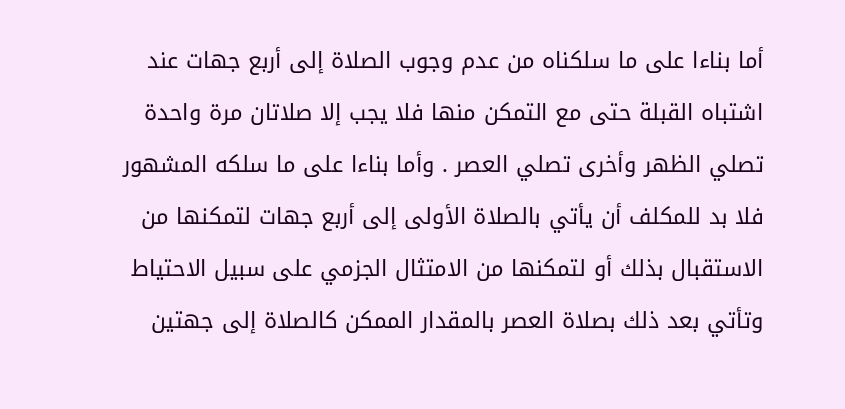أما بناءا على ما سلكناه من عدم وجوب الصلاة إلى أربع جهات عند اشتباه القبلة حتى مع التمكن منها فلا يجب إلا صلاتان مرة واحدة تصلي الظهر وأخرى تصلي العصر . وأما بناءا على ما سلكه المشهور فلا بد للمكلف أن يأتي بالصلاة الأولى إلى أربع جهات لتمكنها من الاستقبال بذلك أو لتمكنها من الامتثال الجزمي على سبيل الاحتياط وتأتي بعد ذلك بصلاة العصر بالمقدار الممكن كالصلاة إلى جهتين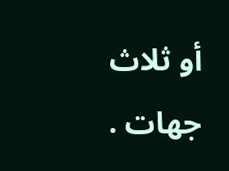أو ثلاث جهات .